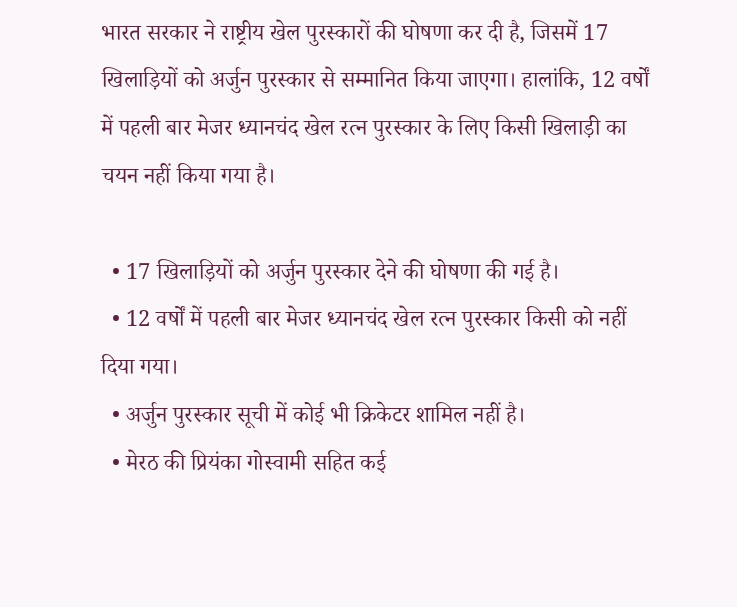भारत सरकार ने राष्ट्रीय खेल पुरस्कारों की घोषणा कर दी है, जिसमें 17 खिलाड़ियों को अर्जुन पुरस्कार से सम्मानित किया जाएगा। हालांकि, 12 वर्षों में पहली बार मेजर ध्यानचंद खेल रत्न पुरस्कार के लिए किसी खिलाड़ी का चयन नहीं किया गया है।

  • 17 खिलाड़ियों को अर्जुन पुरस्कार देने की घोषणा की गई है।
  • 12 वर्षों में पहली बार मेजर ध्यानचंद खेल रत्न पुरस्कार किसी को नहीं दिया गया।
  • अर्जुन पुरस्कार सूची में कोई भी क्रिकेटर शामिल नहीं है।
  • मेरठ की प्रियंका गोस्वामी सहित कई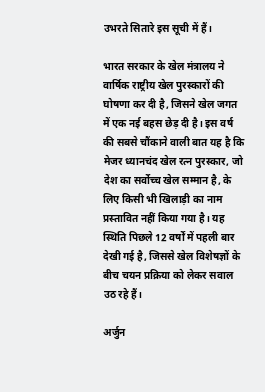उभरते सितारे इस सूची में हैं।

भारत सरकार के खेल मंत्रालय ने वार्षिक राष्ट्रीय खेल पुरस्कारों की घोषणा कर दी है, जिसने खेल जगत में एक नई बहस छेड़ दी है। इस वर्ष की सबसे चौंकाने वाली बात यह है कि मेजर ध्यानचंद खेल रत्न पुरस्कार, जो देश का सर्वोच्च खेल सम्मान है, के लिए किसी भी खिलाड़ी का नाम प्रस्तावित नहीं किया गया है। यह स्थिति पिछले 12 वर्षों में पहली बार देखी गई है, जिससे खेल विशेषज्ञों के बीच चयन प्रक्रिया को लेकर सवाल उठ रहे हैं।

अर्जुन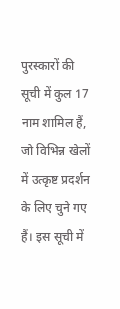पुरस्कारों की सूची में कुल 17 नाम शामिल हैं, जो विभिन्न खेलों में उत्कृष्ट प्रदर्शन के लिए चुने गए हैं। इस सूची में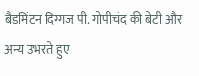बैडमिंटन दिग्गज पी. गोपीचंद की बेटी और अन्य उभरते हुए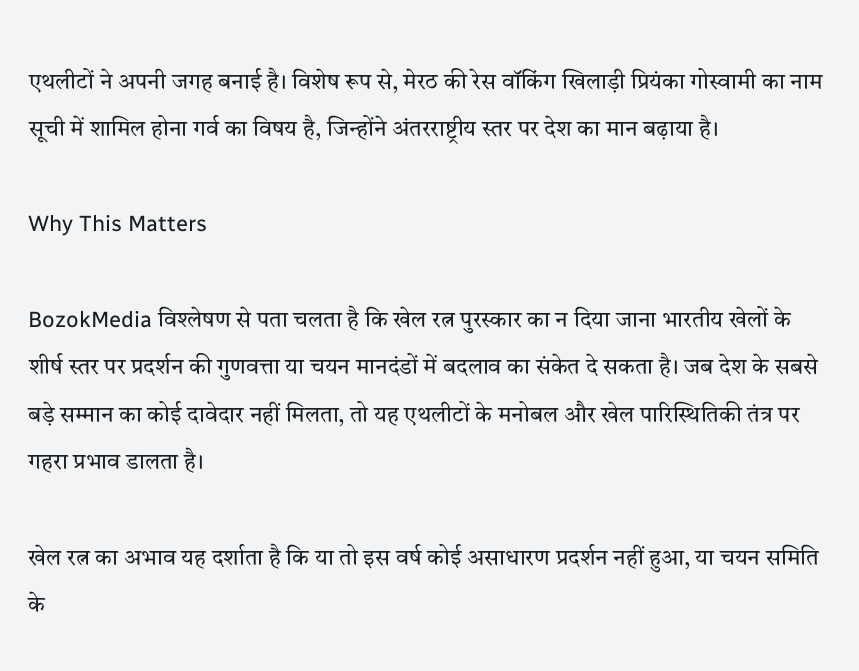एथलीटों ने अपनी जगह बनाई है। विशेष रूप से, मेरठ की रेस वॉकिंग खिलाड़ी प्रियंका गोस्वामी का नाम सूची में शामिल होना गर्व का विषय है, जिन्होंने अंतरराष्ट्रीय स्तर पर देश का मान बढ़ाया है।

Why This Matters

BozokMedia विश्लेषण से पता चलता है कि खेल रत्न पुरस्कार का न दिया जाना भारतीय खेलों के शीर्ष स्तर पर प्रदर्शन की गुणवत्ता या चयन मानदंडों में बदलाव का संकेत दे सकता है। जब देश के सबसे बड़े सम्मान का कोई दावेदार नहीं मिलता, तो यह एथलीटों के मनोबल और खेल पारिस्थितिकी तंत्र पर गहरा प्रभाव डालता है।

खेल रत्न का अभाव यह दर्शाता है कि या तो इस वर्ष कोई असाधारण प्रदर्शन नहीं हुआ, या चयन समिति के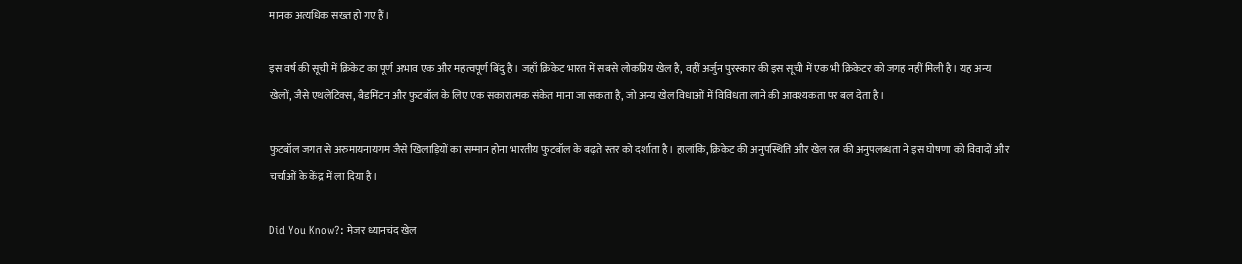मानक अत्यधिक सख्त हो गए हैं।

इस वर्ष की सूची में क्रिकेट का पूर्ण अभाव एक और महत्वपूर्ण बिंदु है। जहाँ क्रिकेट भारत में सबसे लोकप्रिय खेल है, वहीं अर्जुन पुरस्कार की इस सूची में एक भी क्रिकेटर को जगह नहीं मिली है। यह अन्य खेलों, जैसे एथलेटिक्स, बैडमिंटन और फुटबॉल के लिए एक सकारात्मक संकेत माना जा सकता है, जो अन्य खेल विधाओं में विविधता लाने की आवश्यकता पर बल देता है।

फुटबॉल जगत से अरुमायनायगम जैसे खिलाड़ियों का सम्मान होना भारतीय फुटबॉल के बढ़ते स्तर को दर्शाता है। हालांकि, क्रिकेट की अनुपस्थिति और खेल रत्न की अनुपलब्धता ने इस घोषणा को विवादों और चर्चाओं के केंद्र में ला दिया है।

Did You Know?: मेजर ध्यानचंद खेल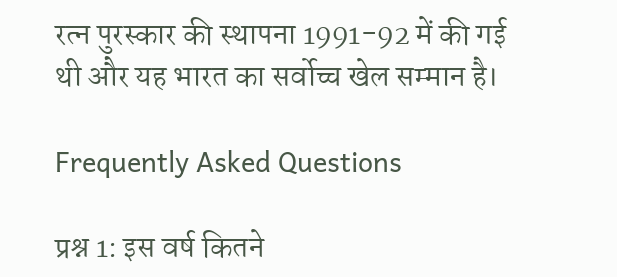रत्न पुरस्कार की स्थापना 1991-92 में की गई थी और यह भारत का सर्वोच्च खेल सम्मान है।

Frequently Asked Questions

प्रश्न 1: इस वर्ष कितने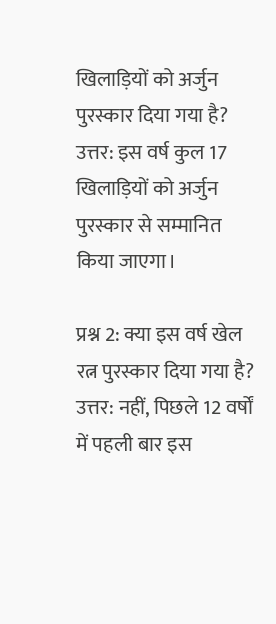खिलाड़ियों को अर्जुन पुरस्कार दिया गया है?
उत्तर: इस वर्ष कुल 17 खिलाड़ियों को अर्जुन पुरस्कार से सम्मानित किया जाएगा।

प्रश्न 2: क्या इस वर्ष खेल रत्न पुरस्कार दिया गया है?
उत्तर: नहीं, पिछले 12 वर्षों में पहली बार इस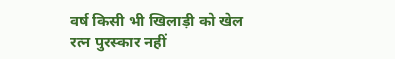वर्ष किसी भी खिलाड़ी को खेल रत्न पुरस्कार नहीं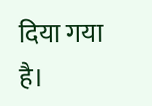दिया गया है।